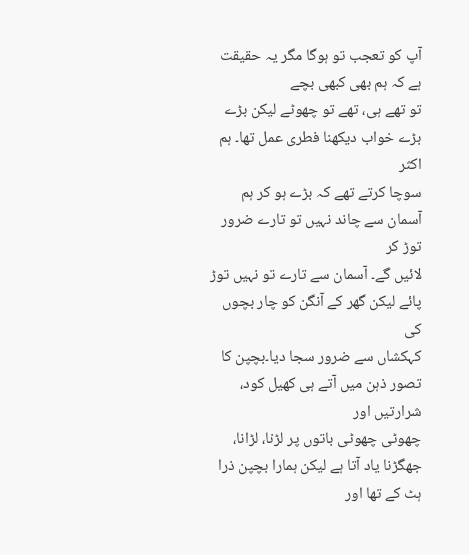آپ کو تعجب تو ہوگا مگر یہ حقیقت ہے کہ ہم بھی کبھی بچے
تو تھے ہی، تھے تو چھوٹے لیکن بڑے بڑے خواب دیکھنا فطری عمل تھا۔ ہم اکثر
سوچا کرتے تھے کہ بڑے ہو کر ہم آسمان سے چاند نہیں تو تارے ضرور توڑ کر
لائیں گے۔ آسمان سے تارے تو نہیں توڑ پائے لیکن گھر کے آنگن کو چار بچوں کی
کہکشاں سے ضرور سجا دیا۔بچپن کا تصور ذہن میں آتے ہی کھیل کود، شرارتیں اور
چھوٹی چھوٹی باتوں پر لڑنا، لڑانا، جھگڑنا یاد آتا ہے لیکن ہمارا بچپن ذرا
ہٹ کے تھا اور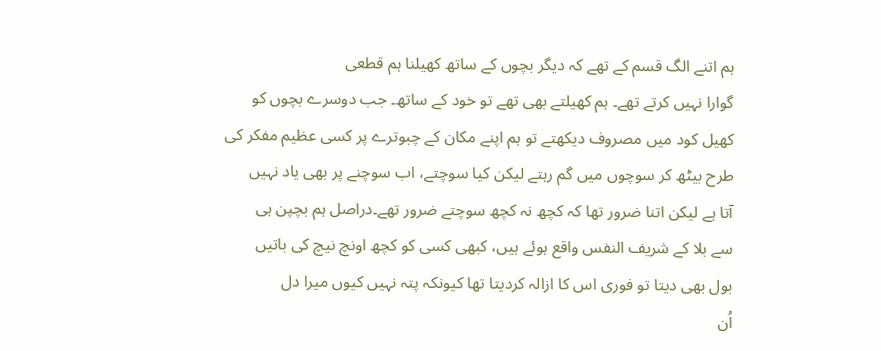ہم اتنے الگ قسم کے تھے کہ دیگر بچوں کے ساتھ کھیلنا ہم قطعی
گوارا نہیں کرتے تھے۔ ہم کھیلتے بھی تھے تو خود کے ساتھ۔ جب دوسرے بچوں کو
کھیل کود میں مصروف دیکھتے تو ہم اپنے مکان کے چبوترے پر کسی عظیم مفکر کی
طرح بیٹھ کر سوچوں میں گم رہتے لیکن کیا سوچتے، اب سوچنے پر بھی یاد نہیں
آتا ہے لیکن اتنا ضرور تھا کہ کچھ نہ کچھ سوچتے ضرور تھے۔دراصل ہم بچپن ہی
سے بلا کے شریف النفس واقع ہوئے ہیں، کبھی کسی کو کچھ اونچ نیچ کی باتیں
بول بھی دیتا تو فوری اس کا ازالہ کردیتا تھا کیونکہ پتہ نہیں کیوں میرا دل
اُن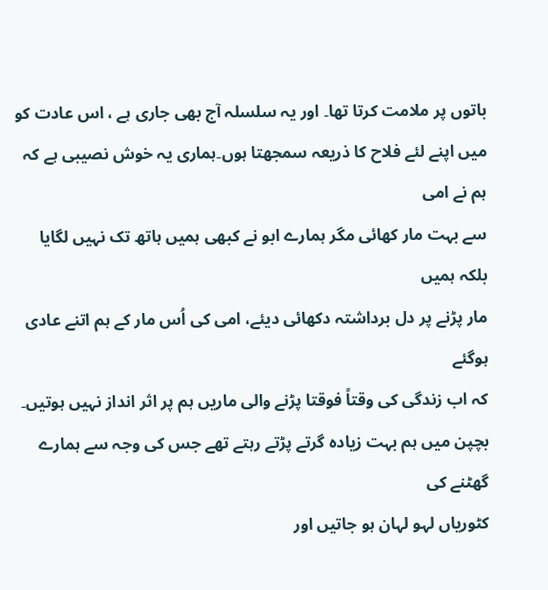باتوں پر ملامت کرتا تھا۔ اور یہ سلسلہ آج بھی جاری ہے ، اس عادت کو
میں اپنے لئے فلاح کا ذریعہ سمجھتا ہوں۔ہماری یہ خوش نصیبی ہے کہ ہم نے امی
سے بہت مار کھائی مگر ہمارے ابو نے کبھی ہمیں ہاتھ تک نہیں لگایا بلکہ ہمیں
مار پڑنے پر دل برداشتہ دکھائی دیئے، امی کی اُس مار کے ہم اتنے عادی ہوگئے
کہ اب زندگی کی وقتاً فوقتا پڑنے والی ماریں ہم پر اثر انداز نہیں ہوتیں۔
بچپن میں ہم بہت زیادہ گرتے پڑتے رہتے تھے جس کی وجہ سے ہمارے گھٹنے کی
کٹوریاں لہو لہان ہو جاتیں اور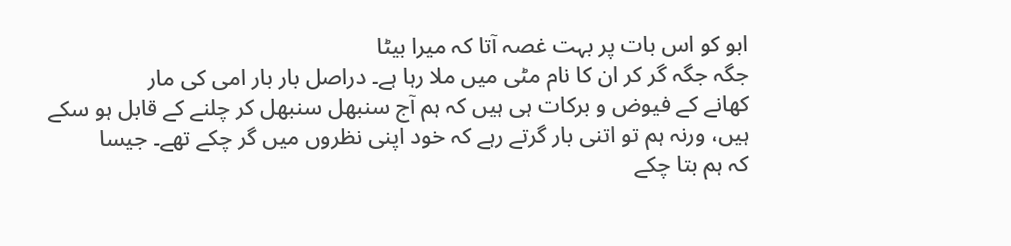ابو کو اس بات پر بہت غصہ آتا کہ میرا بیٹا
جگہ جگہ گر کر ان کا نام مٹی میں ملا رہا ہے۔ دراصل بار بار امی کی مار
کھانے کے فیوض و برکات ہی ہیں کہ ہم آج سنبھل سنبھل کر چلنے کے قابل ہو سکے
ہیں، ورنہ ہم تو اتنی بار گرتے رہے کہ خود اپنی نظروں میں گر چکے تھے۔ جیسا
کہ ہم بتا چکے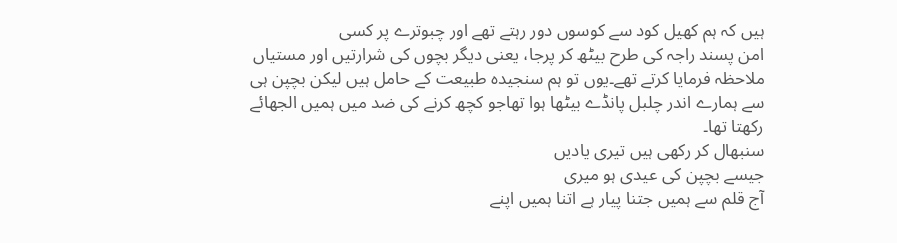ہیں کہ ہم کھیل کود سے کوسوں دور رہتے تھے اور چبوترے پر کسی
امن پسند راجہ کی طرح بیٹھ کر پرجا، یعنی دیگر بچوں کی شرارتیں اور مستیاں
ملاحظہ فرمایا کرتے تھے۔یوں تو ہم سنجیدہ طبیعت کے حامل ہیں لیکن بچپن ہی
سے ہمارے اندر چلبل پانڈے بیٹھا ہوا تھاجو کچھ کرنے کی ضد میں ہمیں الجھائے
رکھتا تھا۔
سنبھال کر رکھی ہیں تیری یادیں
جیسے بچپن کی عیدی ہو میری
آج قلم سے ہمیں جتنا پیار ہے اتنا ہمیں اپنے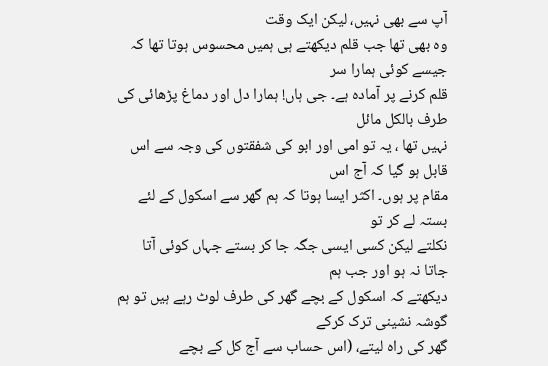آپ سے بھی نہیں، لیکن ایک وقت
وہ بھی تھا جب قلم دیکھتے ہی ہمیں محسوس ہوتا تھا کہ جیسے کوئی ہمارا سر
قلم کرنے پر آمادہ ہے۔ جی ہاں! ہمارا دل اور دماغ پڑھائی کی طرف بالکل مائل
نہیں تھا ، یہ تو امی اور ابو کی شفقتوں کی وجہ سے اس قابل ہو گیا کہ آج اس
مقام پر ہوں۔ اکثر ایسا ہوتا کہ ہم گھر سے اسکول کے لئے بستہ لے کر تو
نکلتے لیکن کسی ایسی جگہ جا کر بستے جہاں کوئی آتا جاتا نہ ہو اور جب ہم
دیکھتے کہ اسکول کے بچے گھر کی طرف لوٹ رہے ہیں تو ہم گوشہ نشینی ترک کرکے
گھر کی راہ لیتے، (اس حساب سے آج کل کے بچے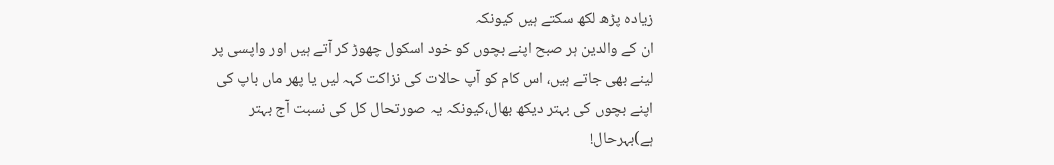زیادہ پڑھ لکھ سکتے ہیں کیونکہ
ان کے والدین ہر صبح اپنے بچوں کو خود اسکول چھوڑ کر آتے ہیں اور واپسی پر
لینے بھی جاتے ہیں، اس کام کو آپ حالات کی نزاکت کہہ لیں یا پھر ماں باپ کی
اپنے بچوں کی بہتر دیکھ بھال،کیونکہ یہ صورتحال کل کی نسبت آج بہتر
ہے)بہرحال!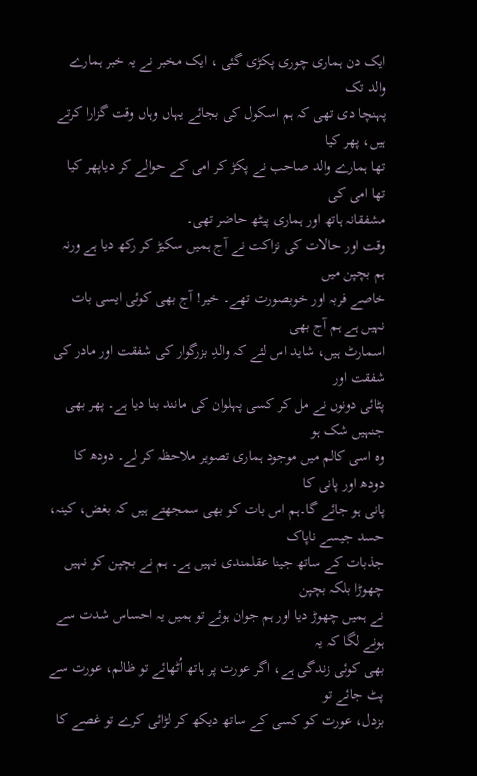ایک دن ہماری چوری پکڑی گئی ، ایک مخبر نے یہ خبر ہمارے والد تک
پہنچا دی تھی کہ ہم اسکول کی بجائے یہاں وہاں وقت گزارا کرتے ہیں، پھر کیا
تھا ہمارے والد صاحب نے پکڑ کر امی کے حوالے کر دیاپھر کیا تھا امی کی
مشفقانہ ہاتھ اور ہماری پیٹھ حاضر تھی۔
وقت اور حالات کی نزاکت نے آج ہمیں سکیڑ کر رکھ دیا ہے ورنہ ہم بچپن میں
خاصے فربہ اور خوبصورت تھے۔ خیر! آج بھی کوئی ایسی بات نہیں ہے ہم آج بھی
اسمارٹ ہیں، شاید اس لئے کہ والدِ بزرگوار کی شفقت اور مادر کی شفقت اور
پٹائی دونوں نے مل کر کسی پہلوان کی مانند بنا دیا ہے۔ پھر بھی جنہیں شک ہو
وہ اسی کالم میں موجود ہماری تصویر ملاحظہ کر لے۔ دودھ کا دودھ اور پانی کا
پانی ہو جائے گا۔ہم اس بات کو بھی سمجھتے ہیں کہ بغض، کینہ، حسد جیسے ناپاک
جذبات کے ساتھ جینا عقلمندی نہیں ہے۔ ہم نے بچپن کو نہیں چھوڑا بلکہ بچپن
نے ہمیں چھوڑ دیا اور ہم جوان ہوئے تو ہمیں یہ احساس شدت سے ہونے لگا کہ یہ
بھی کوئی زندگی ہے، اگر عورت پر ہاتھ اُٹھائے تو ظالم، عورت سے پٹ جائے تو
بزدل، عورت کو کسی کے ساتھ دیکھ کر لڑائی کرے تو غصے کا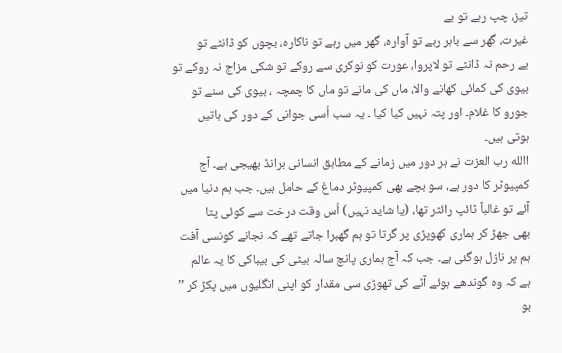تیز، چپ رہے تو بے
غیرت، گھر سے باہر رہے تو آوارہ، گھر میں رہے تو ناکارہ، بچوں کو ڈانٹے تو
بے رحم نہ ڈانٹے تو لاپروا، عورت کو نوکری سے روکے تو شکی مزاج نہ روکے تو
بیوی کی کمائی کھانے والا، ماں کی مانے تو ماں کا چمچہ ، بیوی کی سنے تو
جورو کا غلام۔ اور پتہ نہیں کیا کیا ۔ یہ سب اُسی جوانی کے دور کی باتیں
ہوتی ہیں۔
االله رب العزت نے ہر دور میں زمانے کے مطابق انسانی برانڈ بھیجی ہے۔ آج
کمپیوٹر کا دور ہے، سو بچے بھی کمپیوٹر دماغ کے حامل ہیں۔ جب ہم دنیا میں
آئے تو غالباً ٹائپ رائٹر تھا، (یا شاید نہیں) اُس وقت درخت سے کوئی پتا
بھی جھڑ کر ہماری کھوپڑی پر گرتا تو ہم گھبرا جاتے تھے کہ نجانے کونسی آفت
ہم پر نازل ہوگئی ہے۔ جب کہ آج ہماری پانچ سالہ بیٹی کی بیباکی کا یہ عالم
ہے کہ وہ گوندھے ہوئے آٹے کی تھوڑی سی مقدار کو اپنی انگلیوں میں پکڑ کر ’’
بو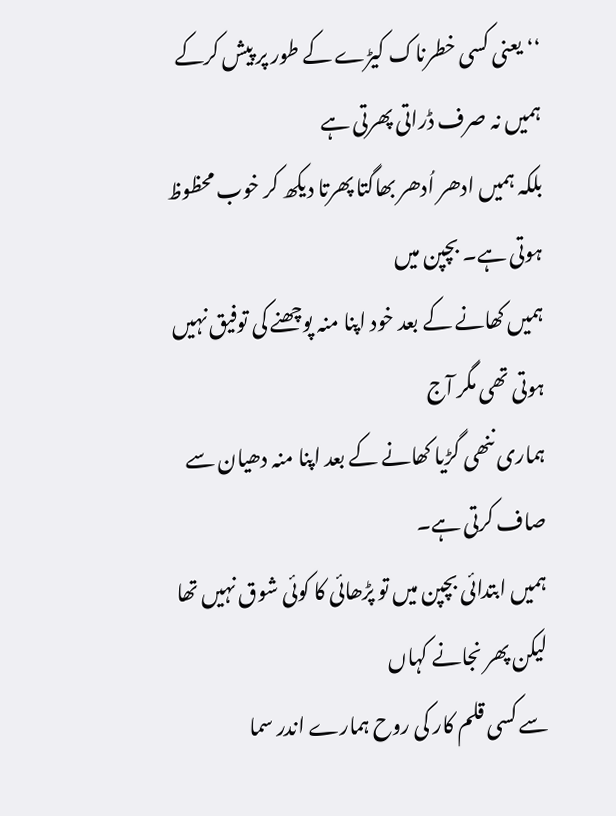‘‘ یعنی کسی خطرناک کیڑے کے طور پر پیش کرکے ہمیں نہ صرف ڈراتی پھرتی ہے
بلکہ ہمیں ادھر اُدھر بھاگتا پھرتا دیکھ کر خوب محظوظ ہوتی ہے۔ بچپن میں
ہمیں کھانے کے بعد خود اپنا منہ پوچھنے کی توفیق نہیں ہوتی تھی مگر آج
ہماری ننھی گڑیا کھانے کے بعد اپنا منہ دھیان سے صاف کرتی ہے۔
ہمیں ابتدائی بچپن میں تو پڑھائی کا کوئی شوق نہیں تھا لیکن پھر نجانے کہاں
سے کسی قلم کار کی روح ہمارے اندر سما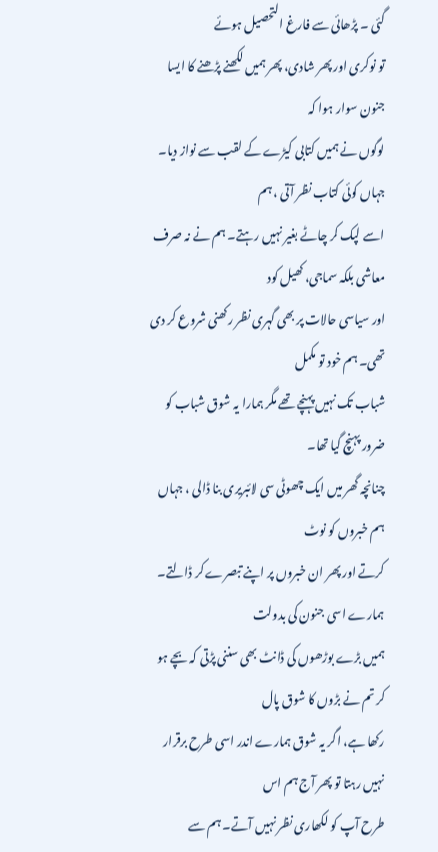گئی ۔ پڑھائی سے فارغ التحصیل ہوئے
تو نوکری اور پھر شادی، پھر ہمیں لکھنے پڑھنے کا ایسا جنون سوار ہوا کہ
لوگوں نے ہمیں کتابی کیڑے کے لقب سے نواز دیا۔ جہاں کوئی کتاب نظر آتی ، ہم
اسے لپک کر چاٹے بغیر نہیں رہتے۔ ہم نے نہ صرف معاشی بلکہ سماجی، کھیل کود
اور سیاسی حالات پر بھی گہری نظر رکھنی شروع کر دی تھی۔ ہم خود تو مکمل
شباب تک نہیں پہنچے تھے مگر ہمارا یہ شوق شباب کو ضرور پہنچ گیا تھا۔
چنانچہ گھر میں ایک چھوٹی سی لائبریری بنا ڈالی ، جہاں ہم خبروں کو نوٹ
کرتے اور پھر ان خبروں پر اپنے تبصرے کر ڈالتے۔ ہمارے اسی جنون کی بدولت
ہمیں بڑے بوڑھوں کی ڈانٹ بھی سننی پڑتی کہ بچے ہو کر تم نے بڑوں کا شوق پال
رکھا ہے، اگر یہ شوق ہمارے اندر اسی طرح برقرار نہیں رہتا تو پھر آج ہم اس
طرح آپ کو لکھاری نظر نہیں آتے۔ ہم سے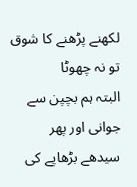لکھنے پڑھنے کا شوق تو نہ چھوٹا
البتہ ہم بچپن سے جوانی اور پھر سیدھے بڑھاپے کی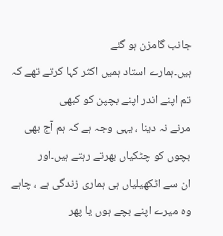جانب گامزن ہو گئے
ہیں۔ہمارے استاد ہمیں اکثر کہا کرتے تھے کہ تم اپنے اندر اپنے بچپن کو کبھی
مرنے نہ دینا ، یہی وجہ ہے کہ ہم آج بھی بچوں کو چٹکیاں بھرتے رہتے ہیں۔اور
ان سے اٹکھیلیاں ہی ہماری زندگی ہے ، چاہے وہ میرے اپنے بچے ہوں یا پھر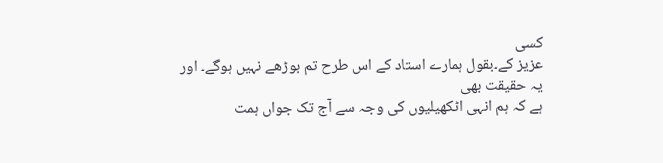کسی
عزیز کے۔بقول ہمارے استاد کے اس طرح تم بوڑھے نہیں ہوگے۔ اور یہ حقیقت بھی
ہے کہ ہم انہی اٹکھیلیوں کی وجہ سے آج تک جواں ہمت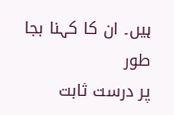ہیں۔ ان کا کہنا بجا طور
پر درست ثابت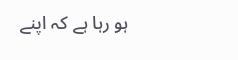ہو رہا ہے کہ اپنے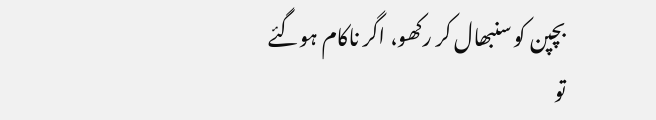بچپن کو سنبھال کر رکھو، اگر ناکام ہوگئے
تو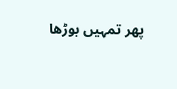پھر تمہیں بوڑھا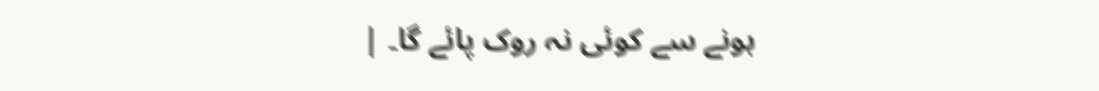ہونے سے کوئی نہ روک پائے گا۔ |